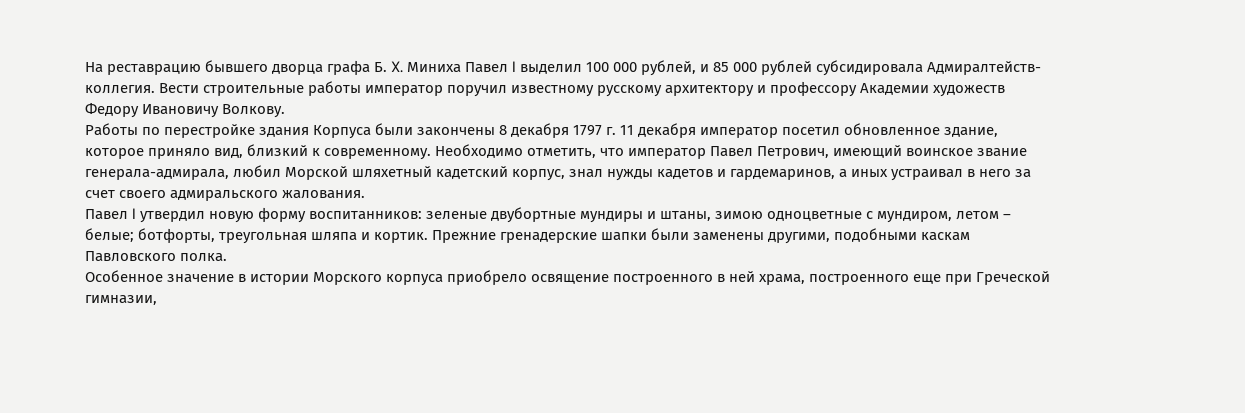На реставрацию бывшего дворца графа Б. X. Миниха Павел I выделил 100 000 рублей, и 85 000 рублей субсидировала Адмиралтейств-коллегия. Вести строительные работы император поручил известному русскому архитектору и профессору Академии художеств Федору Ивановичу Волкову.
Работы по перестройке здания Корпуса были закончены 8 декабря 1797 г. 11 декабря император посетил обновленное здание, которое приняло вид, близкий к современному. Необходимо отметить, что император Павел Петрович, имеющий воинское звание генерала-адмирала, любил Морской шляхетный кадетский корпус, знал нужды кадетов и гардемаринов, а иных устраивал в него за счет своего адмиральского жалования.
Павел I утвердил новую форму воспитанников: зеленые двубортные мундиры и штаны, зимою одноцветные с мундиром, летом – белые; ботфорты, треугольная шляпа и кортик. Прежние гренадерские шапки были заменены другими, подобными каскам Павловского полка.
Особенное значение в истории Морского корпуса приобрело освящение построенного в ней храма, построенного еще при Греческой гимназии,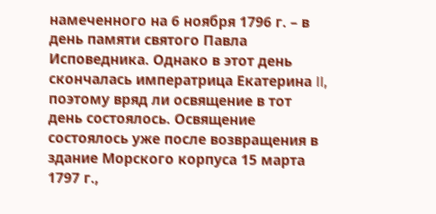намеченного на 6 ноября 1796 г. – в день памяти святого Павла Исповедника. Однако в этот день скончалась императрица Екатерина II, поэтому вряд ли освящение в тот день состоялось. Освящение состоялось уже после возвращения в здание Морского корпуса 15 марта 1797 г.,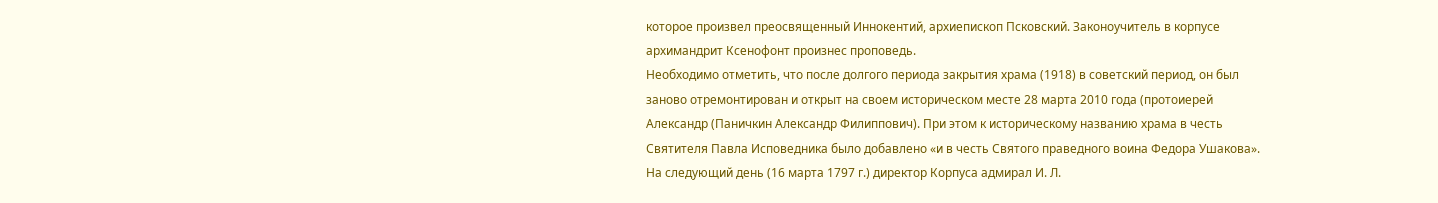которое произвел преосвященный Иннокентий, архиепископ Псковский. Законоучитeль в корпусе архимандрит Ксенофонт произнес проповедь.
Необходимо отметить, что после долгого периода закрытия храма (1918) в советский период, он был заново отремонтирован и открыт на своем историческом месте 28 марта 2010 года (протоиерей Александр (Паничкин Александр Филиппович). При этом к историческому названию храма в честь Святителя Павла Исповедника было добавлено «и в честь Святого праведного воина Федора Ушакова».
На следующий день (16 марта 1797 г.) директор Корпуса адмирал И. Л.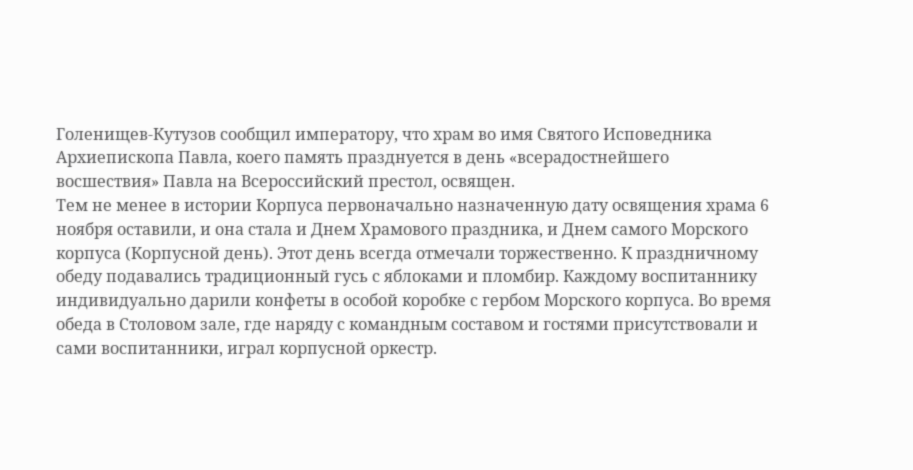Голенищев-Кутузов сообщил императору, что храм во имя Святого Исповедника Архиепископа Павла, коего память празднуется в день «всерадостнейшего восшествия» Павла на Всероссийский престол, освящен.
Тем не менее в истории Корпуса первоначально назначенную дату освящения храма 6 ноября оставили, и она стала и Днем Храмового праздника, и Днем самого Морского корпуса (Корпусной день). Этот день всегда отмечали торжественно. К праздничному обеду подавались традиционный гусь с яблоками и пломбир. Каждому воспитаннику индивидуально дарили конфеты в особой коробке с гербом Морского корпуса. Во время обеда в Столовом зале, где наряду с командным составом и гостями присутствовали и сами воспитанники, играл корпусной оркестр.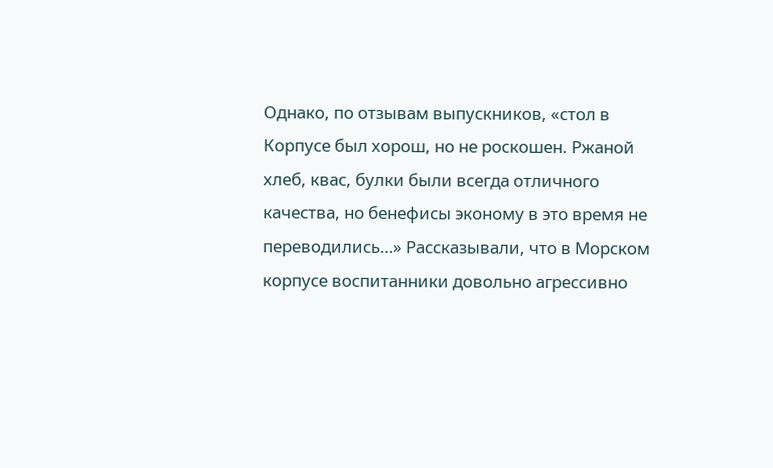Однако, по отзывам выпускников, «стол в Корпусе был хорош, но не роскошен. Ржаной хлеб, квас, булки были всегда отличного качества, но бенефисы эконому в это время не переводились…» Рассказывали, что в Морском корпусе воспитанники довольно агрессивно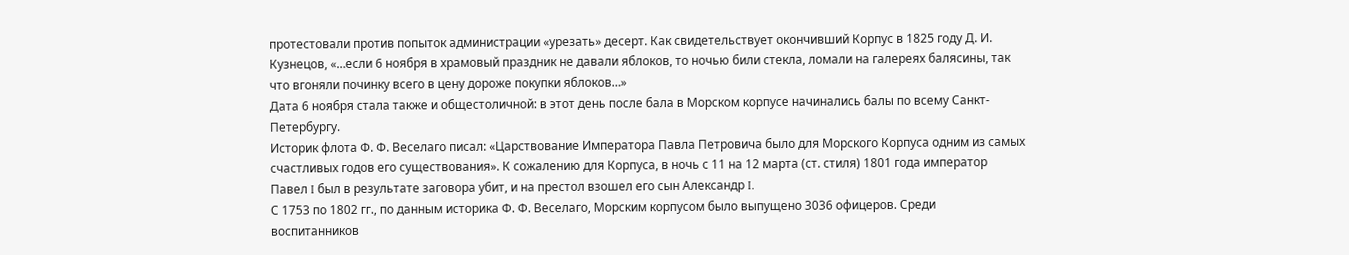протестовали против попыток администрации «урезать» десерт. Как свидетельствует окончивший Корпус в 1825 году Д. И. Кузнецов, «…если 6 ноября в храмовый праздник не давали яблоков, то ночью били стекла, ломали на галереях балясины, так что вгоняли починку всего в цену дороже покупки яблоков…»
Дата 6 ноября стала также и общестоличной: в этот день после бала в Морском корпусе начинались балы по всему Санкт-Петербургу.
Историк флота Ф. Ф. Веселаго писал: «Царствование Императора Павла Петровича было для Морского Корпуса одним из самых счастливых годов его существования». К сожалению для Корпуса, в ночь с 11 на 12 марта (ст. стиля) 1801 года император Павел I был в результате заговора убит, и на престол взошел его сын Александр I.
С 1753 по 1802 гг., по данным историка Ф. Ф. Веселаго, Морским корпусом было выпущено 3036 офицеров. Среди воспитанников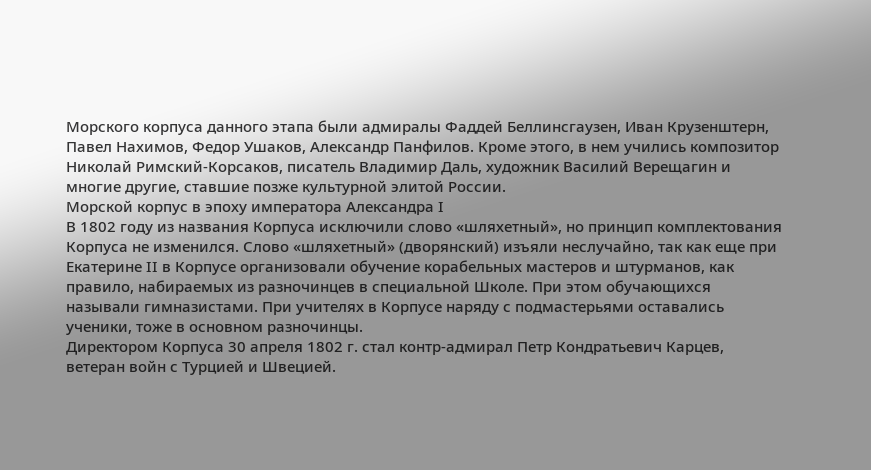Морского корпуса данного этапа были адмиралы Фаддей Беллинсгаузен, Иван Крузенштерн, Павел Нахимов, Федор Ушаков, Александр Панфилов. Кроме этого, в нем учились композитор Николай Римский-Корсаков, писатель Владимир Даль, художник Василий Верещагин и многие другие, ставшие позже культурной элитой России.
Морской корпус в эпоху императора Александра I
В 1802 году из названия Корпуса исключили слово «шляхетный», но принцип комплектования Корпуса не изменился. Слово «шляхетный» (дворянский) изъяли неслучайно, так как еще при Екатерине II в Корпусе организовали обучение корабельных мастеров и штурманов, как правило, набираемых из разночинцев в специальной Школе. При этом обучающихся называли гимназистами. При учителях в Корпусе наряду с подмастерьями оставались ученики, тоже в основном разночинцы.
Директором Корпуса 30 апреля 1802 г. стал контр-адмирал Петр Кондратьевич Карцев, ветеран войн с Турцией и Швецией.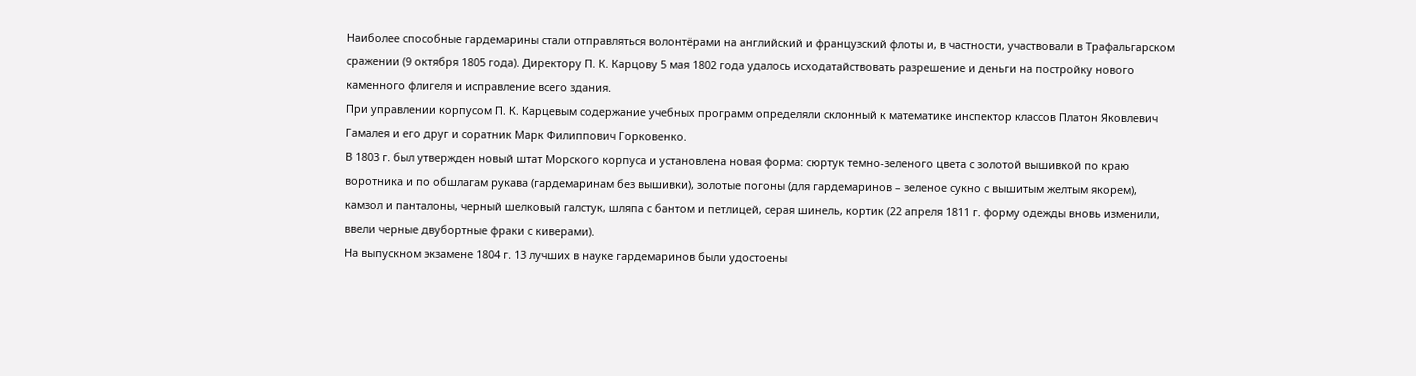Наиболее способные гардемарины стали отправляться волонтёрами на английский и французский флоты и, в частности, участвовали в Трафальгарском сражении (9 октября 1805 года). Директору П. К. Карцову 5 мая 1802 года удалось исходатайствовать разрешение и деньги на постройку нового каменного флигеля и исправление всего здания.
При управлении корпусом П. К. Карцевым содержание учебных программ определяли склонный к математике инспектор классов Платон Яковлевич Гамалея и его друг и соратник Марк Филиппович Горковенко.
В 1803 г. был утвержден новый штат Морского корпуса и установлена новая форма: сюртук темно-зеленого цвета с золотой вышивкой по краю воротника и по обшлагам рукава (гардемаринам без вышивки), золотые погоны (для гардемаринов – зеленое сукно с вышитым желтым якорем), камзол и панталоны, черный шелковый галстук, шляпа с бантом и петлицей, серая шинель, кортик (22 апреля 1811 г. форму одежды вновь изменили, ввели черные двубортные фраки с киверами).
На выпускном экзамене 1804 г. 13 лучших в науке гардемаринов были удостоены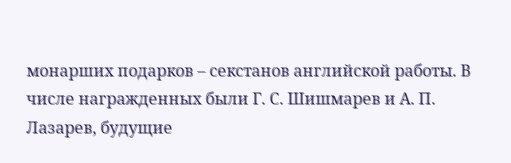монарших подарков – секстанов английской работы. В числе награжденных были Г. С. Шишмарев и А. П. Лазарев, будущие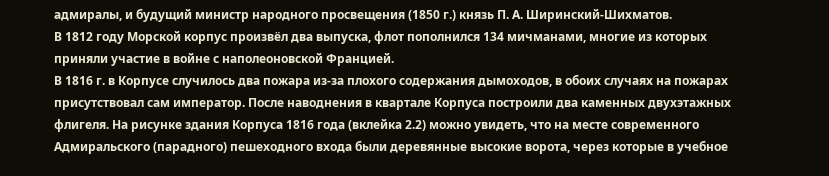адмиралы, и будущий министр народного просвещения (1850 г.) князь П. А. Ширинский-Шихматов.
В 1812 году Морской корпус произвёл два выпуска, флот пополнился 134 мичманами, многие из которых приняли участие в войне с наполеоновской Францией.
В 1816 г. в Корпусе случилось два пожара из-за плохого содержания дымоходов, в обоих случаях на пожарах присутствовал сам император. После наводнения в квартале Корпуса построили два каменных двухэтажных флигеля. На рисунке здания Корпуса 1816 года (вклейка 2.2) можно увидеть, что на месте современного Адмиральского (парадного) пешеходного входа были деревянные высокие ворота, через которые в учебное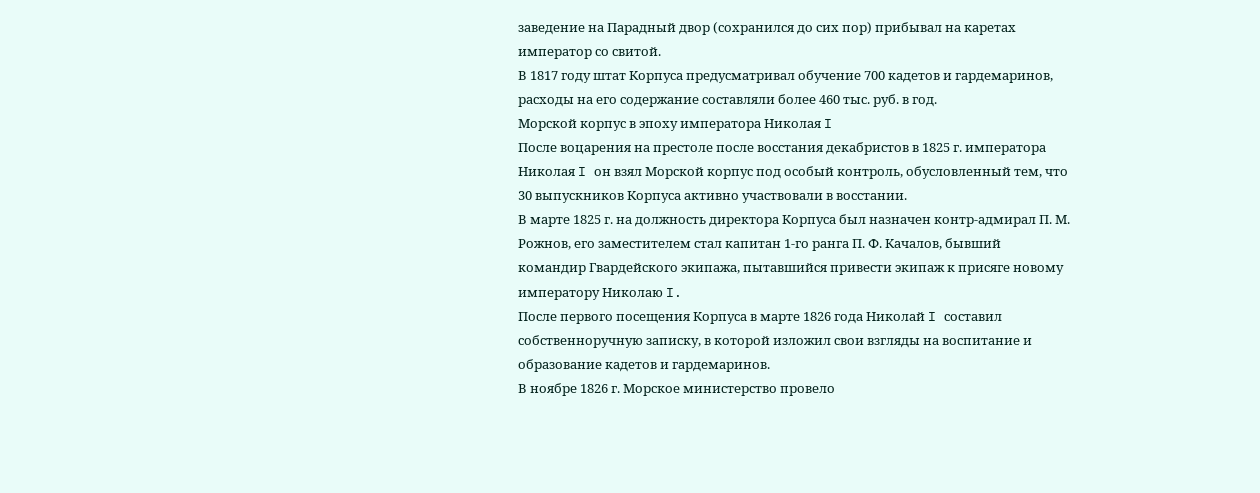заведение на Парадный двор (сохранился до сих пор) прибывал на каретах император со свитой.
В 1817 году штат Корпуса предусматривал обучение 700 кадетов и гардемаринов, расходы на его содержание составляли более 460 тыс. руб. в год.
Морской корпус в эпоху императора Николая I
После воцарения на престоле после восстания декабристов в 1825 г. императора Николая I он взял Морской корпус под особый контроль, обусловленный тем, что 30 выпускников Корпуса активно участвовали в восстании.
В марте 1825 г. на должность директора Корпуса был назначен контр-адмирал П. М. Рожнов, его заместителем стал капитан 1-го ранга П. Ф. Качалов, бывший командир Гвардейского экипажа, пытавшийся привести экипаж к присяге новому императору Николаю I.
После первого посещения Корпуса в марте 1826 года Николай I составил собственноручную записку, в которой изложил свои взгляды на воспитание и образование кадетов и гардемаринов.
В ноябре 1826 г. Морское министерство провело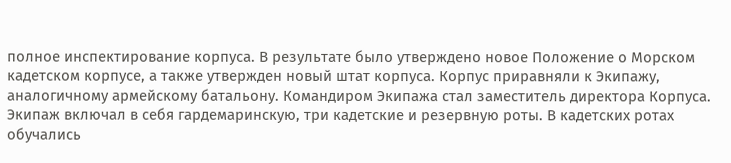полное инспектирование корпуса. В результате было утверждено новое Положение о Морском кадетском корпусе, а также утвержден новый штат корпуса. Корпус приравняли к Экипажу, аналогичному армейскому батальону. Командиром Экипажа стал заместитель директора Корпуса. Экипаж включал в себя гардемаринскую, три кадетские и резервную роты. В кадетских ротах обучались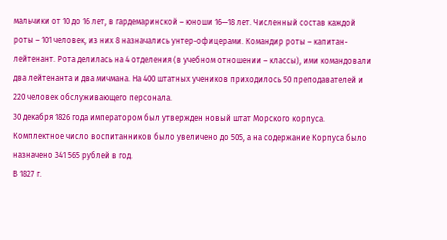мальчики от 10 до 16 лет, в гардемаринской – юноши 16—18 лет. Численный состав каждой роты – 101 человек, из них 8 назначались унтер-офицерами. Командир роты – капитан-лейтенант. Рота делилась на 4 отделения (в учебном отношении – классы), ими командовали два лейтенанта и два мичмана. На 400 штатных учеников приходилось 50 преподавателей и 220 человек обслуживающего персонала.
30 декабря 1826 года императором был утвержден новый штат Морского корпуса. Комплектное число воспитанников было увеличено до 505, а на содержание Корпуса было назначено 341 565 рублей в год.
В 1827 г.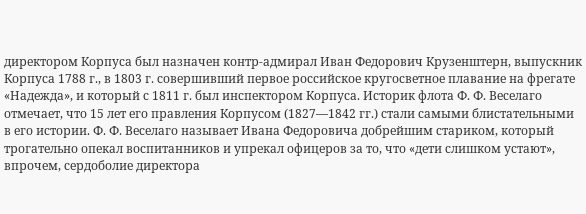директором Корпуса был назначен контр-адмирал Иван Федорович Крузенштерн, выпускник Корпуса 1788 г., в 1803 г. совершивший первое российское кругосветное плавание на фрегате «Надежда», и который с 1811 г. был инспектором Корпуса. Историк флота Ф. Ф. Веселаго отмечает, что 15 лет его правления Корпусом (1827—1842 гг.) стали самыми блистательными в его истории. Ф. Ф. Веселаго называет Ивана Федоровича добрейшим стариком, который трогательно опекал воспитанников и упрекал офицеров за то, что «дети слишком устают», впрочем, сердоболие директора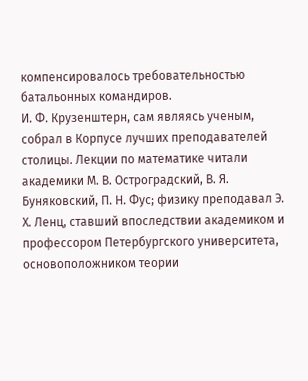компенсировалось требовательностью батальонных командиров.
И. Ф. Крузенштерн, сам являясь ученым, собрал в Корпусе лучших преподавателей столицы. Лекции по математике читали академики М. В. Остроградский, В. Я. Буняковский, П. Н. Фус; физику преподавал Э. Х. Ленц, ставший впоследствии академиком и профессором Петербургского университета, основоположником теории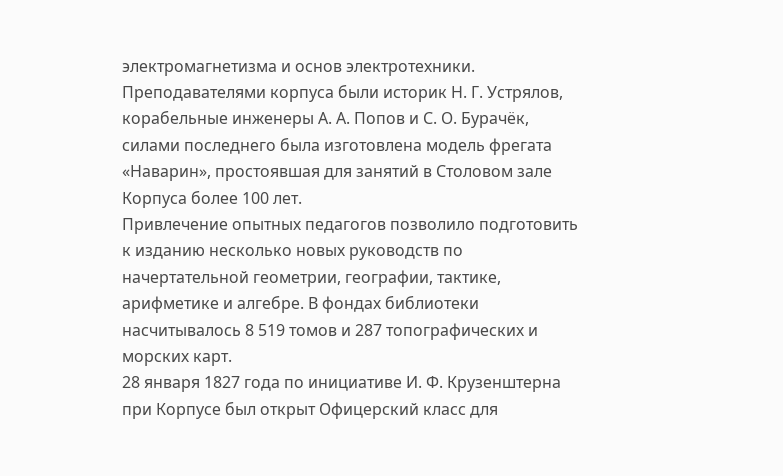электромагнетизма и основ электротехники. Преподавателями корпуса были историк Н. Г. Устрялов, корабельные инженеры А. А. Попов и С. О. Бурачёк, силами последнего была изготовлена модель фрегата «Наварин», простоявшая для занятий в Столовом зале Корпуса более 100 лет.
Привлечение опытных педагогов позволило подготовить к изданию несколько новых руководств по начертательной геометрии, географии, тактике, арифметике и алгебре. В фондах библиотеки насчитывалось 8 519 томов и 287 топографических и морских карт.
28 января 1827 года по инициативе И. Ф. Крузенштерна при Корпусе был открыт Офицерский класс для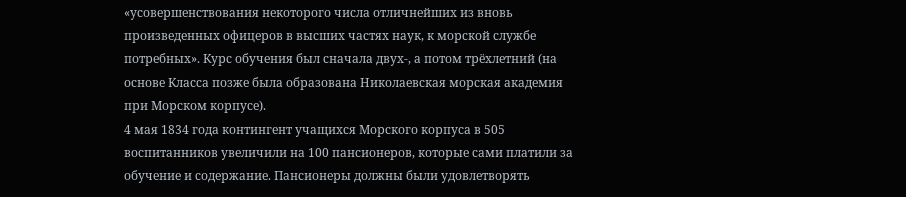«усовершенствования некоторого числа отличнейших из вновь произведенных офицеров в высших частях наук, к морской службе потребных». Курс обучения был сначала двух-, а потом трёхлетний (на основе Класса позже была образована Николаевская морская академия при Морском корпусе).
4 мая 1834 года контингент учащихся Морского корпуса в 505 воспитанников увеличили на 100 пансионеров, которые сами платили за обучение и содержание. Пансионеры должны были удовлетворять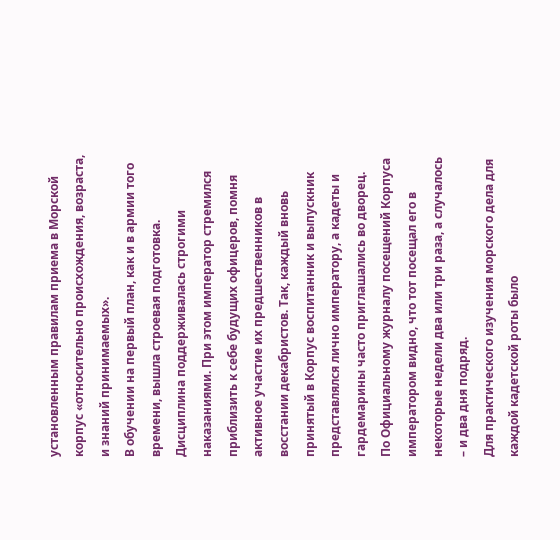установленным правилам приема в Морской корпус «относительно происхождения, возраста, и знаний принимаемых».
В обучении на первый план, как и в армии того времени, вышла строевая подготовка. Дисциплина поддерживалась строгими наказаниями. При этом император стремился приблизить к себе будущих офицеров, помня активное участие их предшественников в восстании декабристов. Так, каждый вновь принятый в Корпус воспитанник и выпускник представлялся лично императору, а кадеты и гардемарины часто приглашались во дворец.
По Официальному журналу посещений Корпуса императором видно, что тот посещал его в некоторые недели два или три раза, а случалось – и два дня подряд.
Для практического изучения морского дела для каждой кадетской роты было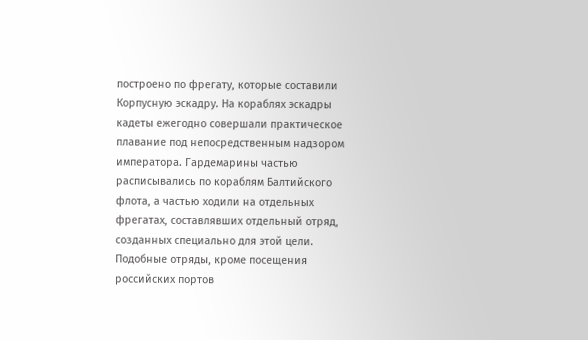построено по фрегату, которые составили Корпусную эскадру. На кораблях эскадры кадеты ежегодно совершали практическое плавание под непосредственным надзором императора. Гардемарины частью расписывались по кораблям Балтийского флота, а частью ходили на отдельных фрегатах, составлявших отдельный отряд, созданных специально для этой цели. Подобные отряды, кроме посещения российских портов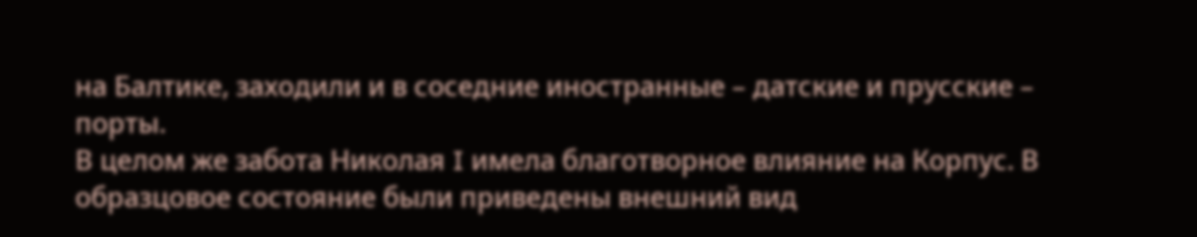на Балтике, заходили и в соседние иностранные – датские и прусские – порты.
В целом же забота Николая I имела благотворное влияние на Корпус. В образцовое состояние были приведены внешний вид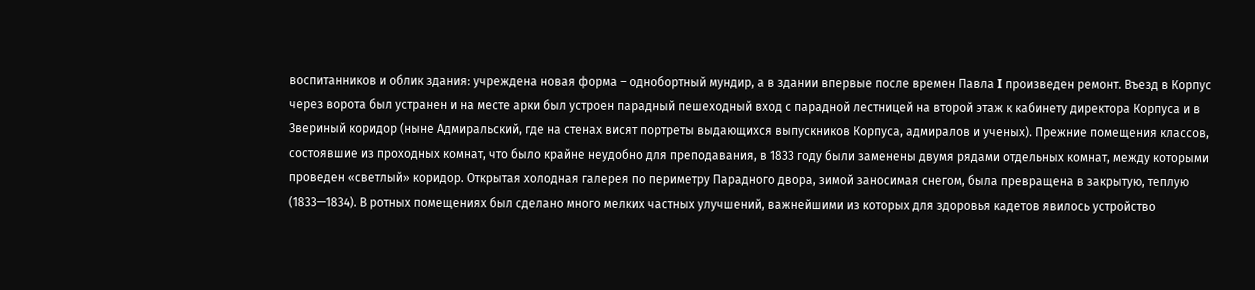воспитанников и облик здания: учреждена новая форма – однобортный мундир, а в здании впервые после времен Павла I произведен ремонт. Въезд в Корпус через ворота был устранен и на месте арки был устроен парадный пешеходный вход с парадной лестницей на второй этаж к кабинету директора Корпуса и в Звериный коридор (ныне Адмиральский, где на стенах висят портреты выдающихся выпускников Корпуса, адмиралов и ученых). Прежние помещения классов, состоявшие из проходных комнат, что было крайне неудобно для преподавания, в 1833 году были заменены двумя рядами отдельных комнат, между которыми проведен «светлый» коридор. Открытая холодная галерея по периметру Парадного двора, зимой заносимая снегом, была превращена в закрытую, теплую (1833—1834). В ротных помещениях был сделано много мелких частных улучшений, важнейшими из которых для здоровья кадетов явилось устройство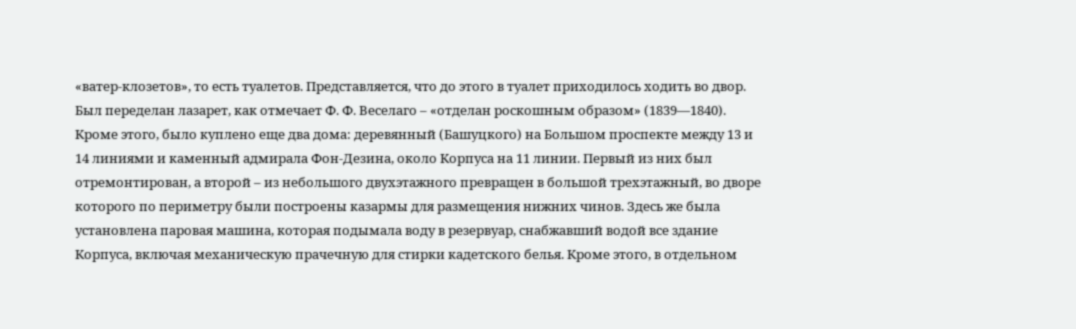«ватер-клозетов», то есть туалетов. Представляется, что до этого в туалет приходилось ходить во двор. Был переделан лазарет, как отмечает Ф. Ф. Веселаго – «отделан роскошным образом» (1839—1840).
Кроме этого, было куплено еще два дома: деревянный (Башуцкого) на Большом проспекте между 13 и 14 линиями и каменный адмирала Фон-Дезина, около Корпуса на 11 линии. Первый из них был отремонтирован, а второй – из небольшого двухэтажного превращен в большой трехэтажный, во дворе которого по периметру были построены казармы для размещения нижних чинов. Здесь же была установлена паровая машина, которая подымала воду в резервуар, снабжавший водой все здание Корпуса, включая механическую прачечную для стирки кадетского белья. Кроме этого, в отдельном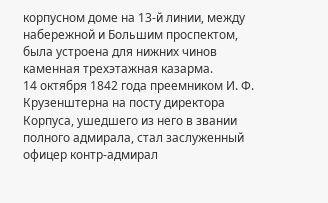корпусном доме на 13-й линии, между набережной и Большим проспектом, была устроена для нижних чинов каменная трехэтажная казарма.
14 октября 1842 года преемником И. Ф. Крузенштерна на посту директора Корпуса, ушедшего из него в звании полного адмирала, стал заслуженный офицер контр-адмирал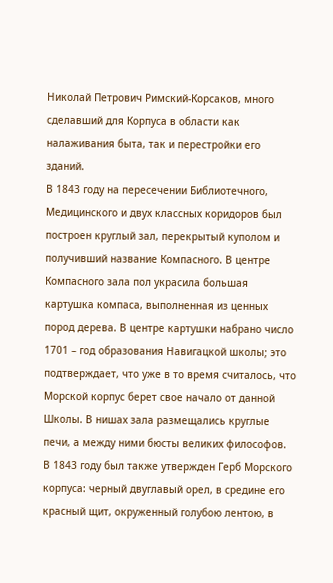Николай Петрович Римский-Корсаков, много сделавший для Корпуса в области как налаживания быта, так и перестройки его зданий.
В 1843 году на пересечении Библиотечного, Медицинского и двух классных коридоров был построен круглый зал, перекрытый куполом и получивший название Компасного. В центре Компасного зала пол украсила большая картушка компаса, выполненная из ценных пород дерева. В центре картушки набрано число 1701 – год образования Навигацкой школы; это подтверждает, что уже в то время считалось, что Морской корпус берет свое начало от данной Школы. В нишах зала размещались круглые печи, а между ними бюсты великих философов.
В 1843 году был также утвержден Герб Морского корпуса: черный двуглавый орел, в средине его красный щит, окруженный голубою лентою, в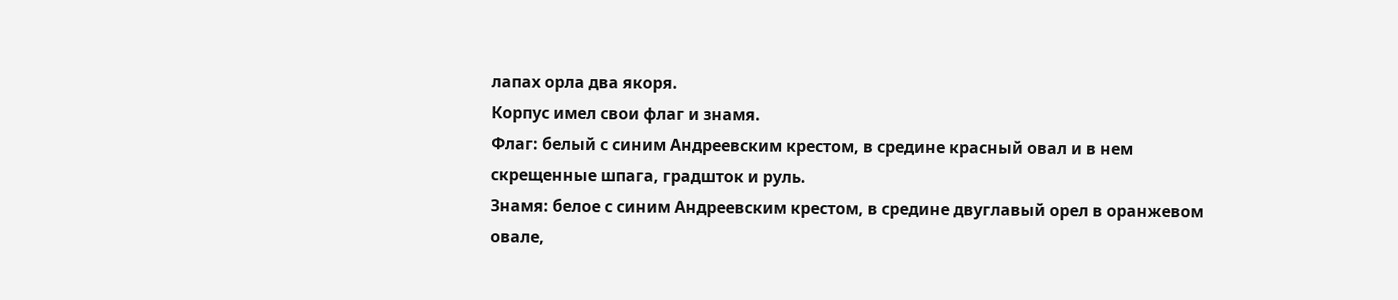лапах орла два якоря.
Корпус имел свои флаг и знамя.
Флаг: белый с синим Андреевским крестом, в средине красный овал и в нем скрещенные шпага, градшток и руль.
Знамя: белое с синим Андреевским крестом, в средине двуглавый орел в оранжевом овале,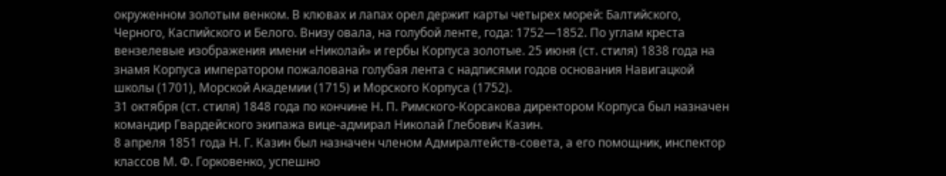окруженном золотым венком. В клювах и лапах орел держит карты четырех морей: Балтийского, Черного, Каспийского и Белого. Внизу овала, на голубой ленте, года: 1752—1852. По углам креста вензелевые изображения имени «Николай» и гербы Корпуса золотые. 25 июня (ст. стиля) 1838 года на знамя Корпуса императором пожалована голубая лента с надписями годов основания Навигацкой школы (1701), Морской Академии (1715) и Морского Корпуса (1752).
31 октября (ст. стиля) 1848 года по кончине Н. П. Римского-Корсакова директором Корпуса был назначен командир Гвардейского экипажа вице-адмирал Николай Глебович Казин.
8 апреля 1851 года Н. Г. Казин был назначен членом Адмиралтейств-совета, а его помощник, инспектор классов М. Ф. Горковенко, успешно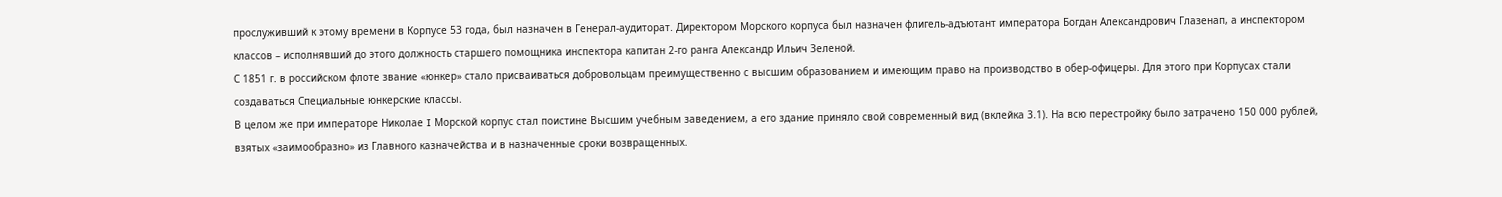прослуживший к этому времени в Корпусе 53 года, был назначен в Генерал-аудиторат. Директором Морского корпуса был назначен флигель-адъютант императора Богдан Александрович Глазенап, а инспектором классов – исполнявший до этого должность старшего помощника инспектора капитан 2-го ранга Александр Ильич Зеленой.
С 1851 г. в российском флоте звание «юнкер» стало присваиваться добровольцам преимущественно с высшим образованием и имеющим право на производство в обер-офицеры. Для этого при Корпусах стали создаваться Специальные юнкерские классы.
В целом же при императоре Николае I Морской корпус стал поистине Высшим учебным заведением, а его здание приняло свой современный вид (вклейка 3.1). На всю перестройку было затрачено 150 000 рублей, взятых «заимообразно» из Главного казначейства и в назначенные сроки возвращенных.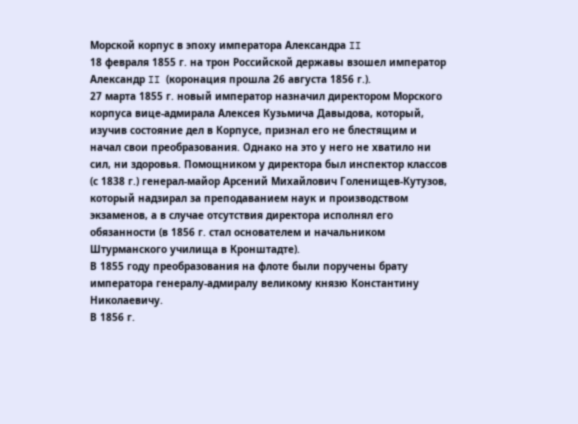Морской корпус в эпоху императора Александра II
18 февраля 1855 г. на трон Российской державы взошел император Александр II (коронация прошла 26 августа 1856 г.).
27 марта 1855 г. новый император назначил директором Морского корпуса вице-адмирала Алексея Кузьмича Давыдова, который, изучив состояние дел в Корпусе, признал его не блестящим и начал свои преобразования. Однако на это у него не хватило ни сил, ни здоровья. Помощником у директора был инспектор классов (с 1838 г.) генерал-майор Арсений Михайлович Голенищев-Кутузов, который надзирал за преподаванием наук и производством экзаменов, а в случае отсутствия директора исполнял его обязанности (в 1856 г. стал основателем и начальником Штурманского училища в Кронштадте).
В 1855 году преобразования на флоте были поручены брату императора генералу-адмиралу великому князю Константину Николаевичу.
В 1856 г.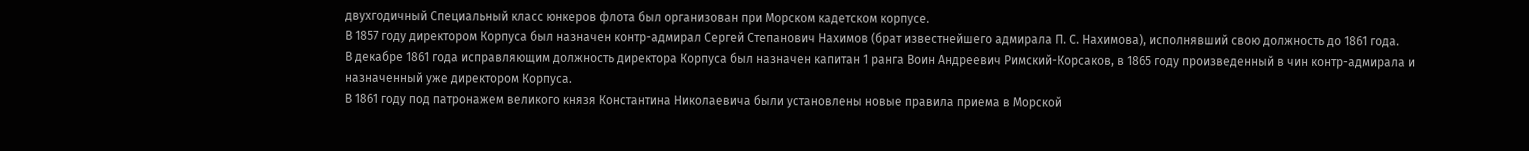двухгодичный Специальный класс юнкеров флота был организован при Морском кадетском корпусе.
В 1857 году директором Корпуса был назначен контр-адмирал Сергей Степанович Нахимов (брат известнейшего адмирала П. С. Нахимова), исполнявший свою должность до 1861 года.
В декабре 1861 года исправляющим должность директора Корпуса был назначен капитан 1 ранга Воин Андреевич Римский-Корсаков, в 1865 году произведенный в чин контр-адмирала и назначенный уже директором Корпуса.
В 1861 году под патронажем великого князя Константина Николаевича были установлены новые правила приема в Морской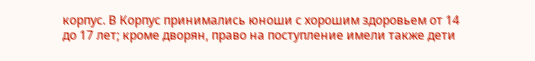корпус. В Корпус принимались юноши с хорошим здоровьем от 14 до 17 лет; кроме дворян, право на поступление имели также дети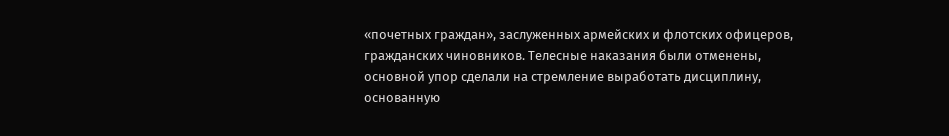«почетных граждан», заслуженных армейских и флотских офицеров, гражданских чиновников. Телесные наказания были отменены, основной упор сделали на стремление выработать дисциплину, основанную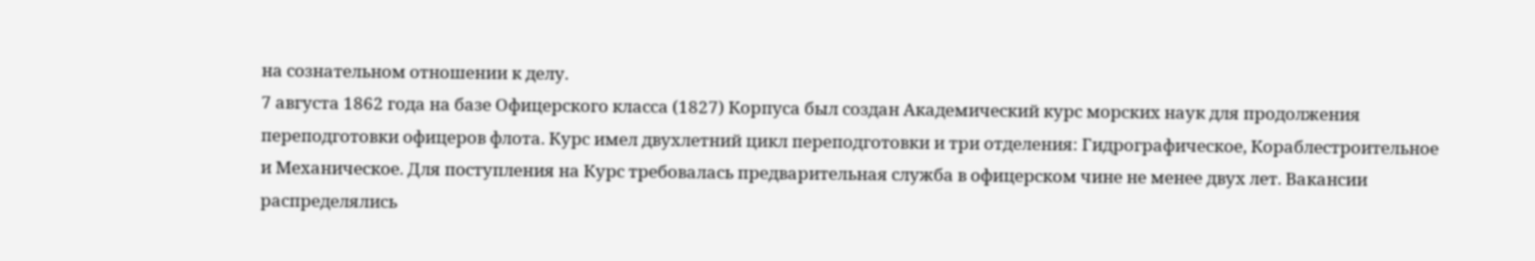на сознательном отношении к делу.
7 августа 1862 года на базе Офицерского класса (1827) Корпуса был создан Академический курс морских наук для продолжения переподготовки офицеров флота. Курс имел двухлетний цикл переподготовки и три отделения: Гидрографическое, Кораблестроительное и Механическое. Для поступления на Курс требовалась предварительная служба в офицерском чине не менее двух лет. Вакансии распределялись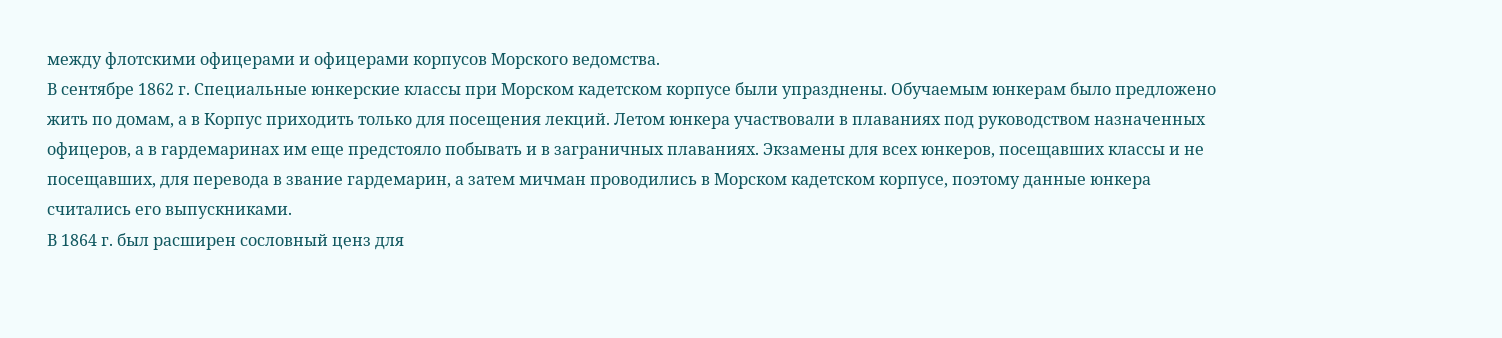между флотскими офицерами и офицерами корпусов Морского ведомства.
В сентябре 1862 г. Специальные юнкерские классы при Морском кадетском корпусе были упразднены. Обучаемым юнкерам было предложено жить по домам, а в Корпус приходить только для посещения лекций. Летом юнкера участвовали в плаваниях под руководством назначенных офицеров, а в гардемаринах им еще предстояло побывать и в заграничных плаваниях. Экзамены для всех юнкеров, посещавших классы и не посещавших, для перевода в звание гардемарин, а затем мичман проводились в Морском кадетском корпусе, поэтому данные юнкера считались его выпускниками.
В 1864 г. был расширен сословный ценз для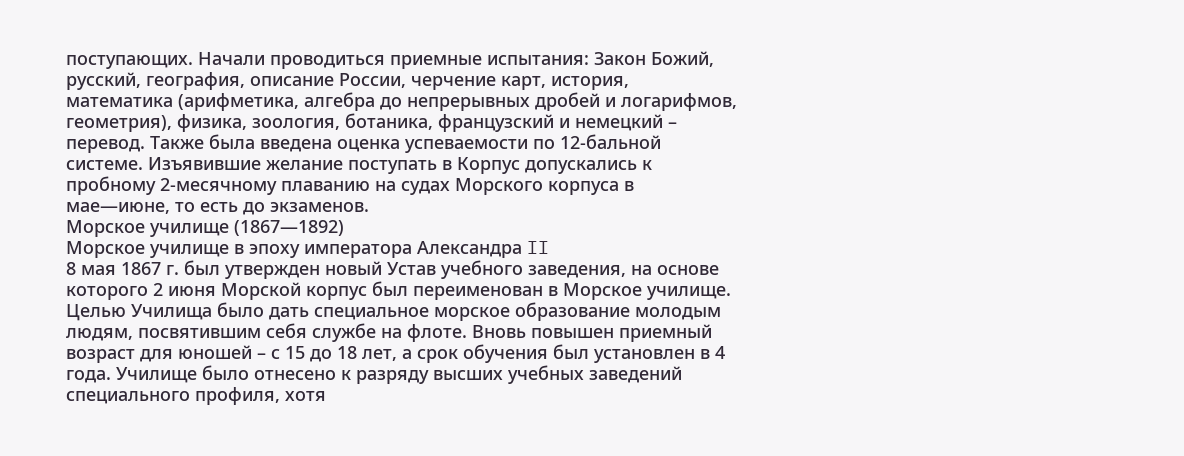поступающих. Начали проводиться приемные испытания: Закон Божий, русский, география, описание России, черчение карт, история, математика (арифметика, алгебра до непрерывных дробей и логарифмов, геометрия), физика, зоология, ботаника, французский и немецкий – перевод. Также была введена оценка успеваемости по 12-бальной системе. Изъявившие желание поступать в Корпус допускались к пробному 2-месячному плаванию на судах Морского корпуса в мае—июне, то есть до экзаменов.
Морское училище (1867—1892)
Морское училище в эпоху императора Александра II
8 мая 1867 г. был утвержден новый Устав учебного заведения, на основе которого 2 июня Морской корпус был переименован в Морское училище. Целью Училища было дать специальное морское образование молодым людям, посвятившим себя службе на флоте. Вновь повышен приемный возраст для юношей – с 15 до 18 лет, а срок обучения был установлен в 4 года. Училище было отнесено к разряду высших учебных заведений специального профиля, хотя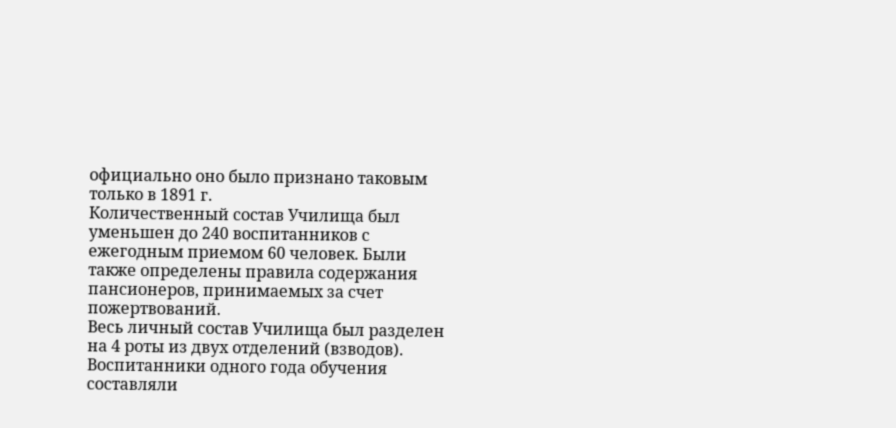официально оно было признано таковым только в 1891 г.
Количественный состав Училища был уменьшен до 240 воспитанников с ежегодным приемом 60 человек. Были также определены правила содержания пансионеров, принимаемых за счет пожертвований.
Весь личный состав Училища был разделен на 4 роты из двух отделений (взводов). Воспитанники одного года обучения составляли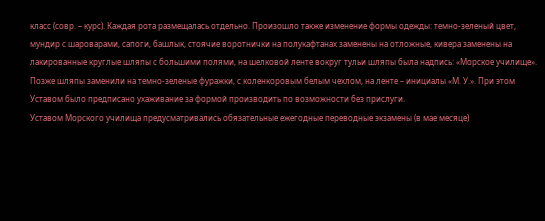класс (совр. – курс). Каждая рота размещалась отдельно. Произошло также изменение формы одежды: темно-зеленый цвет, мундир с шароварами, сапоги, башлык, стоячие воротнички на полукафтанах заменены на отложные, кивера заменены на лакированные круглые шляпы с большими полями, на шелковой ленте вокруг тульи шляпы была надпись: «Морское училище». Позже шляпы заменили на темно-зеленые фуражки, с коленкоровым белым чехлом, на ленте – инициалы «М. У.». При этом Уставом было предписано ухаживание за формой производить по возможности без прислуги.
Уставом Морского училища предусматривались обязательные ежегодные переводные экзамены (в мае месяце)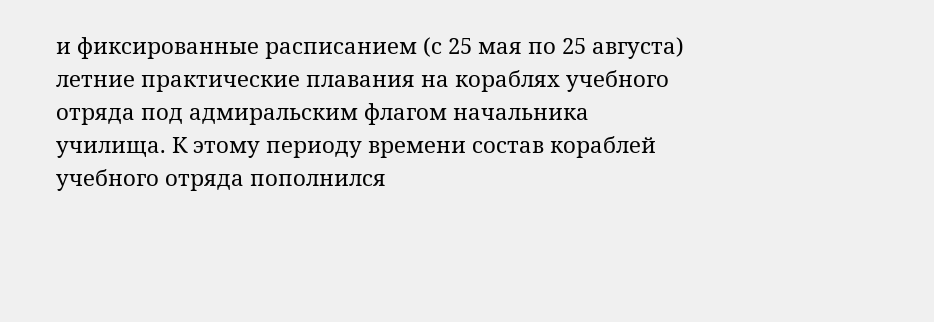и фиксированные расписанием (с 25 мая по 25 августа) летние практические плавания на кораблях учебного отряда под адмиральским флагом начальника училища. К этому периоду времени состав кораблей учебного отряда пополнился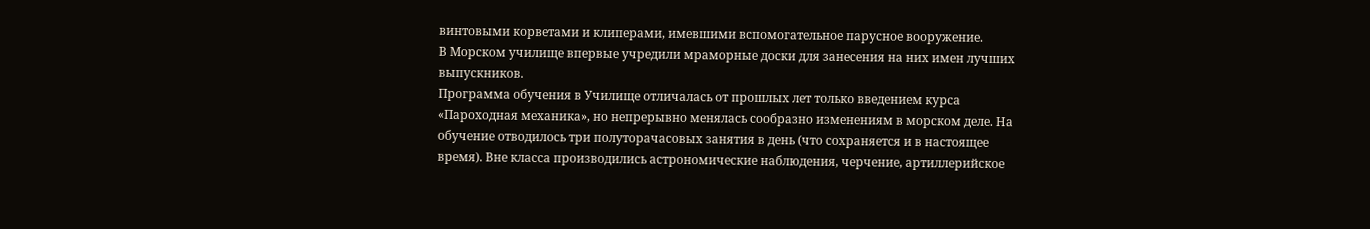винтовыми корветами и клиперами, имевшими вспомогательное парусное вооружение.
В Морском училище впервые учредили мраморные доски для занесения на них имен лучших выпускников.
Программа обучения в Училище отличалась от прошлых лет только введением курса «Пароходная механика», но непрерывно менялась сообразно изменениям в морском деле. На обучение отводилось три полуторачасовых занятия в день (что сохраняется и в настоящее время). Вне класса производились астрономические наблюдения, черчение, артиллерийское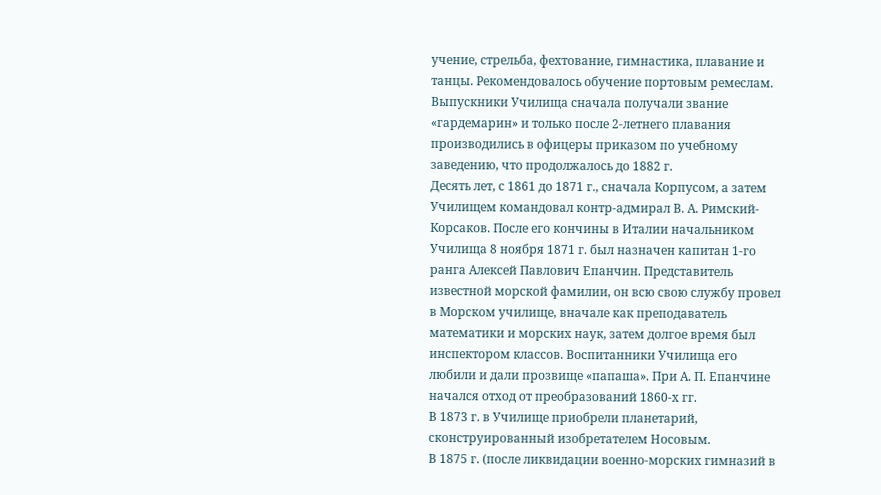учение, стрельба, фехтование, гимнастика, плавание и танцы. Рекомендовалось обучение портовым ремеслам.
Выпускники Училища сначала получали звание «гардемарин» и только после 2-летнего плавания производились в офицеры приказом по учебному заведению, что продолжалось до 1882 г.
Десять лет, с 1861 до 1871 г., сначала Корпусом, а затем Училищем командовал контр-адмирал В. А. Римский-Корсаков. После его кончины в Италии начальником Училища 8 ноября 1871 г. был назначен капитан 1-го ранга Алексей Павлович Епанчин. Представитель известной морской фамилии, он всю свою службу провел в Морском училище, вначале как преподаватель математики и морских наук, затем долгое время был инспектором классов. Воспитанники Училища его любили и дали прозвище «папаша». При А. П. Епанчине начался отход от преобразований 1860-х гг.
В 1873 г. в Училище приобрели планетарий, сконструированный изобретателем Носовым.
В 1875 г. (после ликвидации военно-морских гимназий в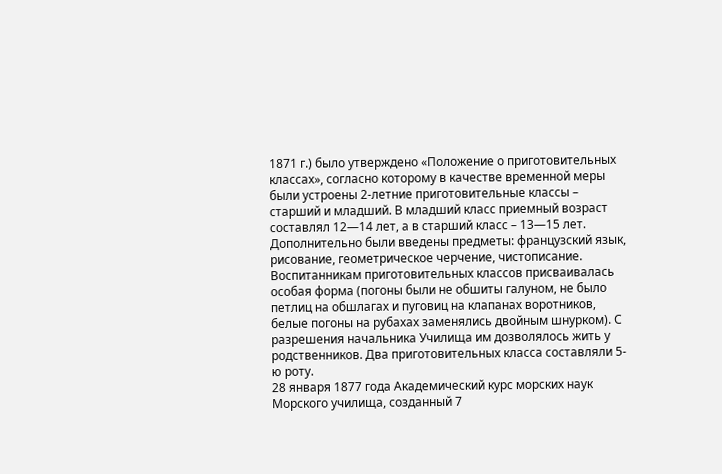1871 г.) было утверждено «Положение о приготовительных классах», согласно которому в качестве временной меры были устроены 2-летние приготовительные классы – старший и младший. В младший класс приемный возраст составлял 12—14 лет, а в старший класс – 13—15 лет. Дополнительно были введены предметы: французский язык, рисование, геометрическое черчение, чистописание. Воспитанникам приготовительных классов присваивалась особая форма (погоны были не обшиты галуном, не было петлиц на обшлагах и пуговиц на клапанах воротников, белые погоны на рубахах заменялись двойным шнурком). С разрешения начальника Училища им дозволялось жить у родственников. Два приготовительных класса составляли 5-ю роту.
28 января 1877 года Академический курс морских наук Морского училища, созданный 7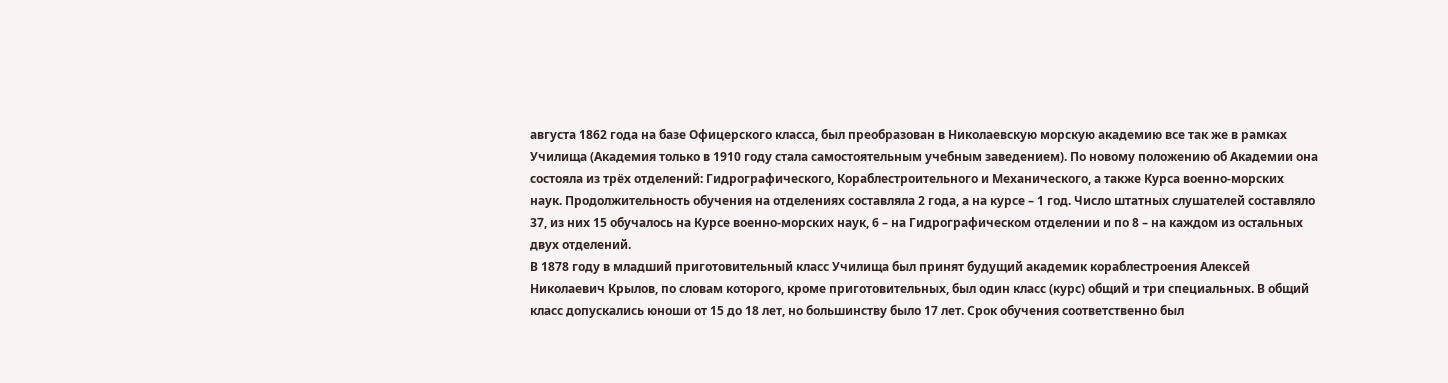августа 1862 года на базе Офицерского класса, был преобразован в Николаевскую морскую академию все так же в рамках Училища (Академия только в 1910 году стала самостоятельным учебным заведением). По новому положению об Академии она состояла из трёх отделений: Гидрографического, Кораблестроительного и Механического, а также Курса военно-морских наук. Продолжительность обучения на отделениях составляла 2 года, а на курсе – 1 год. Число штатных слушателей составляло 37, из них 15 обучалось на Курсе военно-морских наук, 6 – на Гидрографическом отделении и по 8 – на каждом из остальных двух отделений.
В 1878 году в младший приготовительный класс Училища был принят будущий академик кораблестроения Алексей Николаевич Крылов, по словам которого, кроме приготовительных, был один класс (курс) общий и три специальных. В общий класс допускались юноши от 15 до 18 лет, но большинству было 17 лет. Срок обучения соответственно был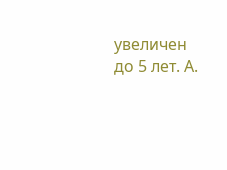увеличен до 5 лет. А.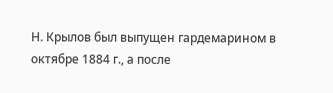Н. Крылов был выпущен гардемарином в октябре 1884 г., а после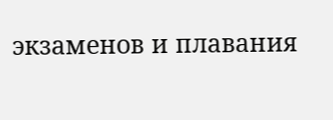экзаменов и плавания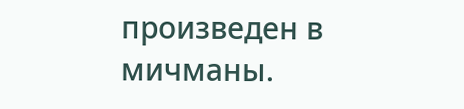произведен в мичманы.